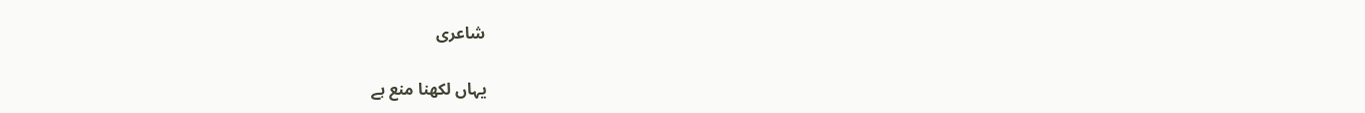شاعری

یہاں لکھنا منع ہے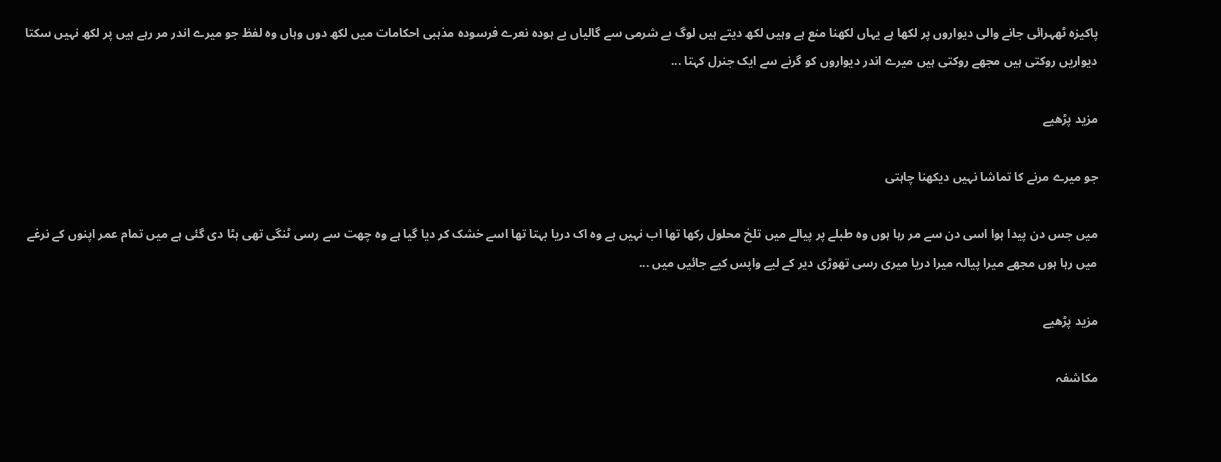پاکیزہ ٹھہرائی جانے والی دیواروں پر لکھا ہے یہاں لکھنا منع ہے وہیں لکھ دیتے ہیں لوگ بے شرمی سے گالیاں بے ہودہ نعرے فرسودہ مذہبی احکامات میں لکھ دوں وہاں وہ لفظ جو میرے اندر مر رہے ہیں پر لکھ نہیں سکتا دیواریں روکتی ہیں مجھے روکتی ہیں میرے اندر دیواروں کو گرنے سے ایک جنرل کہتا ...

مزید پڑھیے

جو میرے مرنے کا تماشا نہیں دیکھنا چاہتی

میں جس دن پیدا ہوا اسی دن سے مر رہا ہوں وہ طبلے پر پیالے میں تلخ محلول رکھا تھا اب نہیں ہے وہ اک دریا بہتا تھا اسے خشک کر دیا گیا ہے وہ چھت سے رسی ٹنگی تھی ہٹا دی گئی ہے میں تمام عمر اپنوں کے نرغے میں رہا ہوں مجھے میرا پیالہ میرا دریا میری رسی تھوڑی دیر کے لیے واپس کیے جائیں میں ...

مزید پڑھیے

مکاشفہ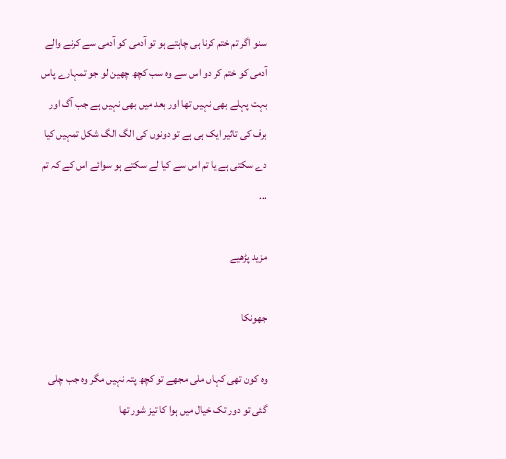سنو اگر تم ختم کرنا ہی چاہتے ہو تو آدمی کو آدمی سے کرنے والے آدمی کو ختم کر دو اس سے وہ سب کچھ چھین لو جو تمہارے پاس بہت پہلے بھی نہیں تھا اور بعد میں بھی نہیں ہے جب آگ اور برف کی تاثیر ایک ہی ہے تو دونوں کی الگ الگ شکل تمہیں کیا دے سکتی ہے یا تم اس سے کیا لے سکتے ہو سوائے اس کے کہ تم ...

مزید پڑھیے

جھونکا

وہ کون تھی کہاں ملی مجھے تو کچھ پتہ نہیں مگر وہ جب چلی گئی تو دور تک خیال میں ہوا کا تیز شور تھا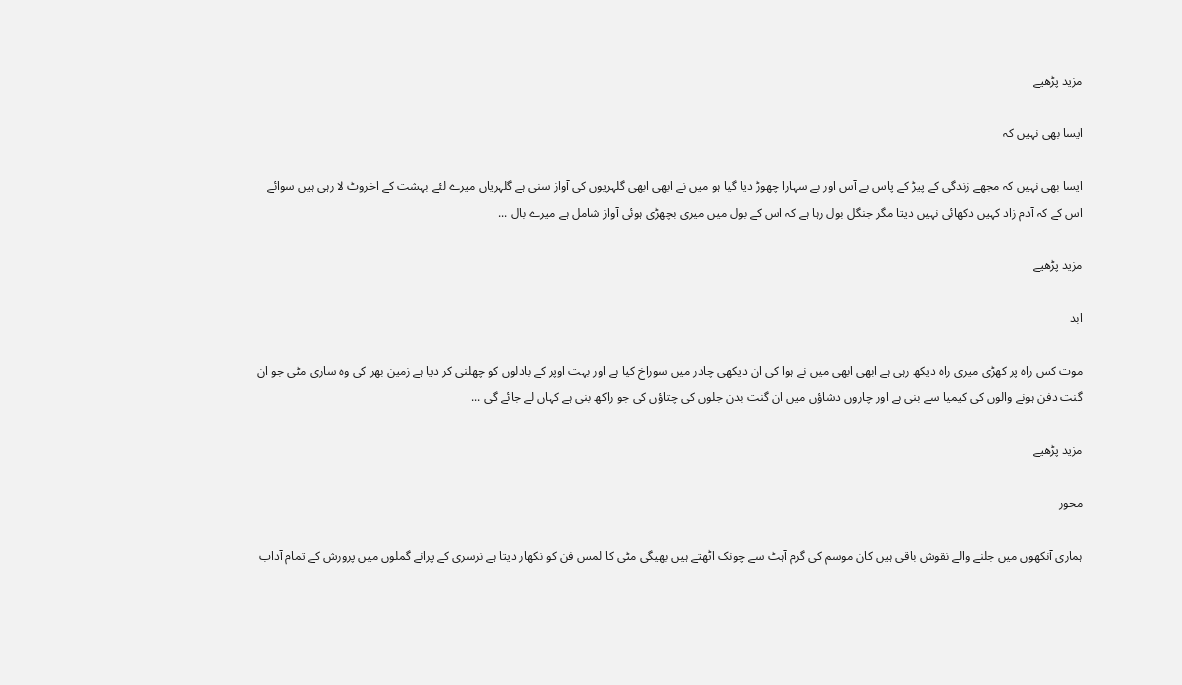مزید پڑھیے

ایسا بھی نہیں کہ

ایسا بھی نہیں کہ مجھے زندگی کے پیڑ کے پاس بے آس اور بے سہارا چھوڑ دیا گیا ہو میں نے ابھی ابھی گلہریوں کی آواز سنی ہے گلہریاں میرے لئے بہشت کے اخروٹ لا رہی ہیں سوائے اس کے کہ آدم زاد کہیں دکھائی نہیں دیتا مگر جنگل بول رہا ہے کہ اس کے بول میں میری بچھڑی ہوئی آواز شامل ہے میرے بال ...

مزید پڑھیے

ابد

موت کس راہ پر کھڑی میری راہ دیکھ رہی ہے ابھی ابھی میں نے ہوا کی ان دیکھی چادر میں سوراخ کیا ہے اور بہت اوپر کے بادلوں کو چھلنی کر دیا ہے زمین بھر کی وہ ساری مٹی جو ان گنت دفن ہونے والوں کی کیمیا سے بنی ہے اور چاروں دشاؤں میں ان گنت بدن جلوں کی چتاؤں کی جو راکھ بنی ہے کہاں لے جائے گی ...

مزید پڑھیے

محور

ہماری آنکھوں میں جلنے والے نقوش باقی ہیں کان موسم کی گرم آہٹ سے چونک اٹھتے ہیں بھیگی مٹی کا لمس فن کو نکھار دیتا ہے نرسری کے پرانے گملوں میں پرورش کے تمام آداب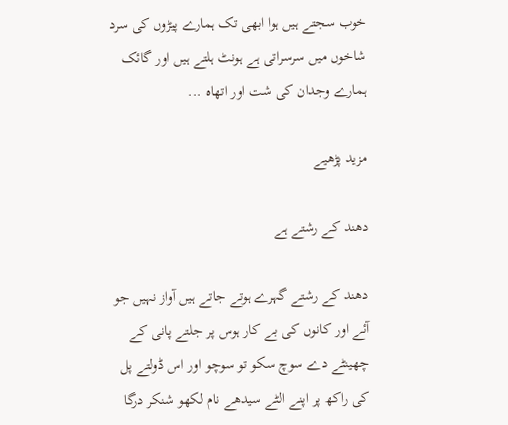خوب سجتے ہیں ہوا ابھی تک ہمارے پیڑوں کی سرد شاخوں میں سرسراتی ہے ہونٹ ہلتے ہیں اور گائک ہمارے وجدان کی شت اور اتھاہ ...

مزید پڑھیے

دھند کے رشتے ہے

دھند کے رشتے گہرے ہوتے جاتے ہیں آواز نہیں جو آئے اور کانوں کی بے کار ہوس پر جلتے پانی کے چھینٹے دے سوچ سکو تو سوچو اور اس ڈولتے پل کی راکھ پر اپنے الٹے سیدھے نام لکھو شنکر درگا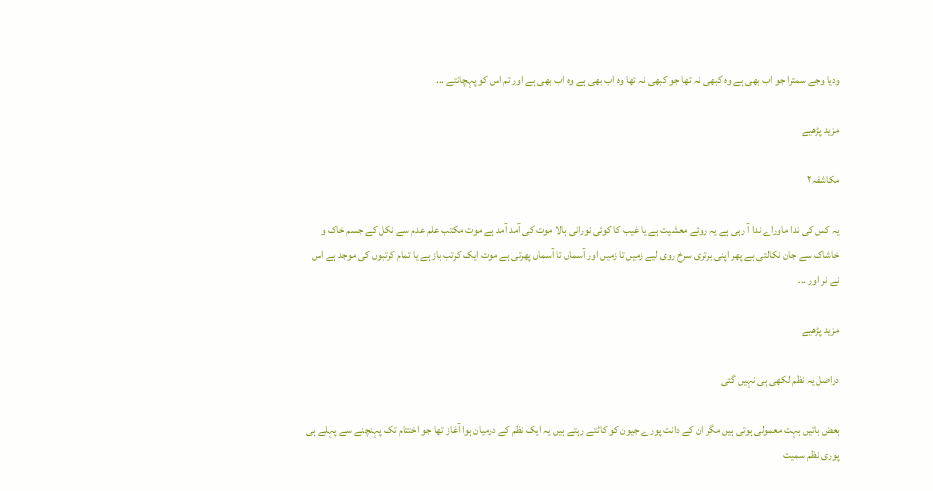ودیا وجے سمترا جو اب بھی ہے وہ کبھی نہ تھا جو کبھی نہ تھا وہ اب بھی ہے وہ اب بھی ہے اور تم اس کو پہچانتے ...

مزید پڑھیے

مکاشفہ۲

یہ کس کی ندا ماوراے ندا آ رہی ہے یہ روئے معشیت ہے یا غیب کا کوئی نورانی ہالا موت کی آمد آمد ہے موت مکتب علم عدم سے نکل کے جسم خاک و خاشاک سے جان نکالتی ہے پھر اپنی برتری سرخ روی لیے زمیں تا زمیں اور آسماں تا آسماں پھرتی ہے موت ایک کرتب باز ہے یا تمام کرتبوں کی موجد ہے اس نے نر اور ...

مزید پڑھیے

دراصل یہ نظم لکھی ہی نہیں گئی

بعض باتیں بہت معمولی ہوتی ہیں مگر ان کے دانت پورے جیون کو کاٹتے رہتے ہیں یہ ایک نظم کے درمیان ہوا آغاز تھا جو اختتام تک پہنچنے سے پہلے ہی پوری نظم سمیت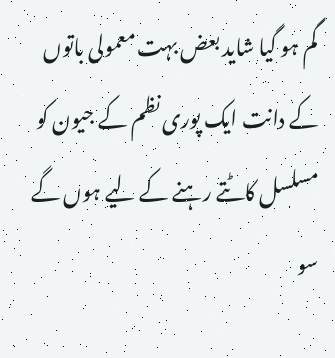گم ہو گیا شاید بعض بہت معمولی باتوں کے دانت ایک پوری نظم کے جیون کو مسلسل کاٹتے رہنے کے لیے ہوں گے سو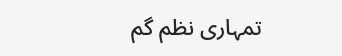تمہاری نظم گم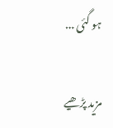ہو گئی ...

مزید پڑھیے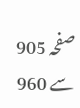صفحہ 905 سے 960